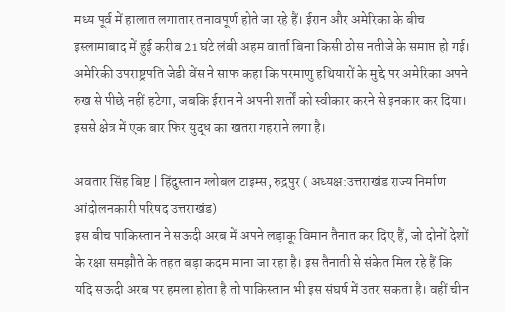मध्य पूर्व में हालात लगातार तनावपूर्ण होते जा रहे हैं। ईरान और अमेरिका के बीच इस्लामाबाद में हुई करीब 21 घंटे लंबी अहम वार्ता बिना किसी ठोस नतीजे के समाप्त हो गई। अमेरिकी उपराष्ट्रपति जेडी वेंस ने साफ कहा कि परमाणु हथियारों के मुद्दे पर अमेरिका अपने रुख से पीछे नहीं हटेगा, जबकि ईरान ने अपनी शर्तों को स्वीकार करने से इनकार कर दिया। इससे क्षेत्र में एक बार फिर युद्ध का खतरा गहराने लगा है।

अवतार सिंह बिष्ट | हिंदुस्तान ग्लोबल टाइम्स, रुद्रपुर ( अध्यक्ष:उत्तराखंड राज्य निर्माण आंदोलनकारी परिषद उत्तराखंड)
इस बीच पाकिस्तान ने सऊदी अरब में अपने लड़ाकू विमान तैनात कर दिए हैं, जो दोनों देशों के रक्षा समझौते के तहत बड़ा कदम माना जा रहा है। इस तैनाती से संकेत मिल रहे हैं कि यदि सऊदी अरब पर हमला होता है तो पाकिस्तान भी इस संघर्ष में उतर सकता है। वहीं चीन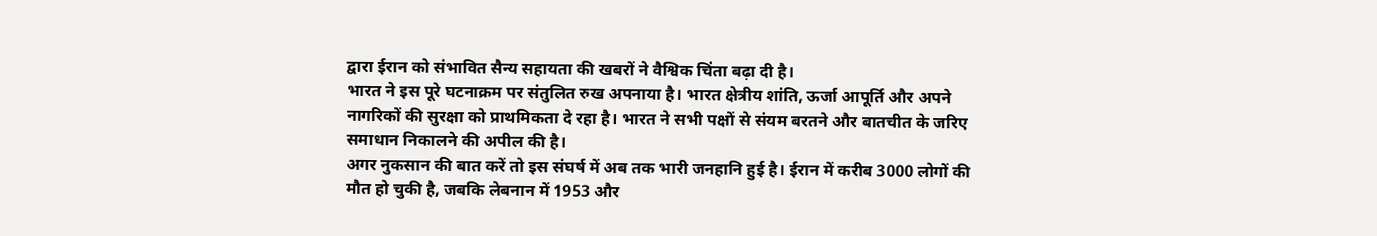द्वारा ईरान को संभावित सैन्य सहायता की खबरों ने वैश्विक चिंता बढ़ा दी है।
भारत ने इस पूरे घटनाक्रम पर संतुलित रुख अपनाया है। भारत क्षेत्रीय शांति, ऊर्जा आपूर्ति और अपने नागरिकों की सुरक्षा को प्राथमिकता दे रहा है। भारत ने सभी पक्षों से संयम बरतने और बातचीत के जरिए समाधान निकालने की अपील की है।
अगर नुकसान की बात करें तो इस संघर्ष में अब तक भारी जनहानि हुई है। ईरान में करीब 3000 लोगों की मौत हो चुकी है, जबकि लेबनान में 1953 और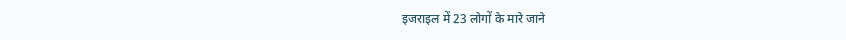इजराइल में 23 लोगों के मारे जाने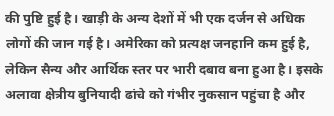की पुष्टि हुई है। खाड़ी के अन्य देशों में भी एक दर्जन से अधिक लोगों की जान गई है। अमेरिका को प्रत्यक्ष जनहानि कम हुई है, लेकिन सैन्य और आर्थिक स्तर पर भारी दबाव बना हुआ है। इसके अलावा क्षेत्रीय बुनियादी ढांचे को गंभीर नुकसान पहुंचा है और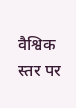वैश्विक स्तर पर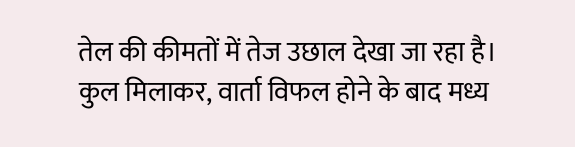तेल की कीमतों में तेज उछाल देखा जा रहा है।
कुल मिलाकर, वार्ता विफल होने के बाद मध्य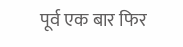पूर्व एक बार फिर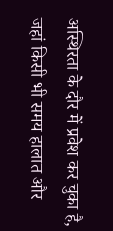अस्थिरता के दौर में प्रवेश कर चुका है, जहां किसी भी समय हालात और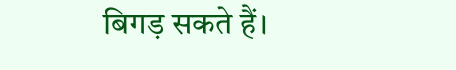बिगड़ सकते हैं।